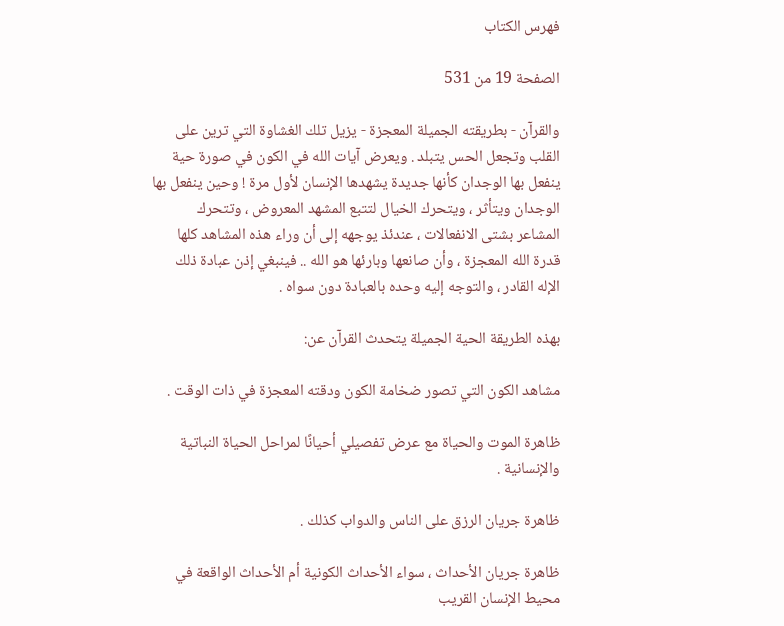فهرس الكتاب

الصفحة 19 من 531

والقرآن - بطريقته الجميلة المعجزة - يزيل تلك الغشاوة التي ترين على القلب وتجعل الحس يتبلد . ويعرض آيات الله في الكون في صورة حية ينفعل بها الوجدان كأنها جديدة يشهدها الإنسان لأول مرة ! وحين ينفعل بها الوجدان ويتأثر ، ويتحرك الخيال لتتبع المشهد المعروض ، وتتحرك المشاعر بشتى الانفعالات ، عندئذ يوجهه إلى أن وراء هذه المشاهد كلها قدرة الله المعجزة ، وأن صانعها وبارئها هو الله .. فينبغي إذن عبادة ذلك الإله القادر ، والتوجه إليه وحده بالعبادة دون سواه .

بهذه الطريقة الحية الجميلة يتحدث القرآن عن:

مشاهد الكون التي تصور ضخامة الكون ودقته المعجزة في ذات الوقت .

ظاهرة الموت والحياة مع عرض تفصيلي أحيانًا لمراحل الحياة النباتية والإنسانية .

ظاهرة جريان الرزق على الناس والدواب كذلك .

ظاهرة جريان الأحداث ، سواء الأحداث الكونية أم الأحداث الواقعة في محيط الإنسان القريب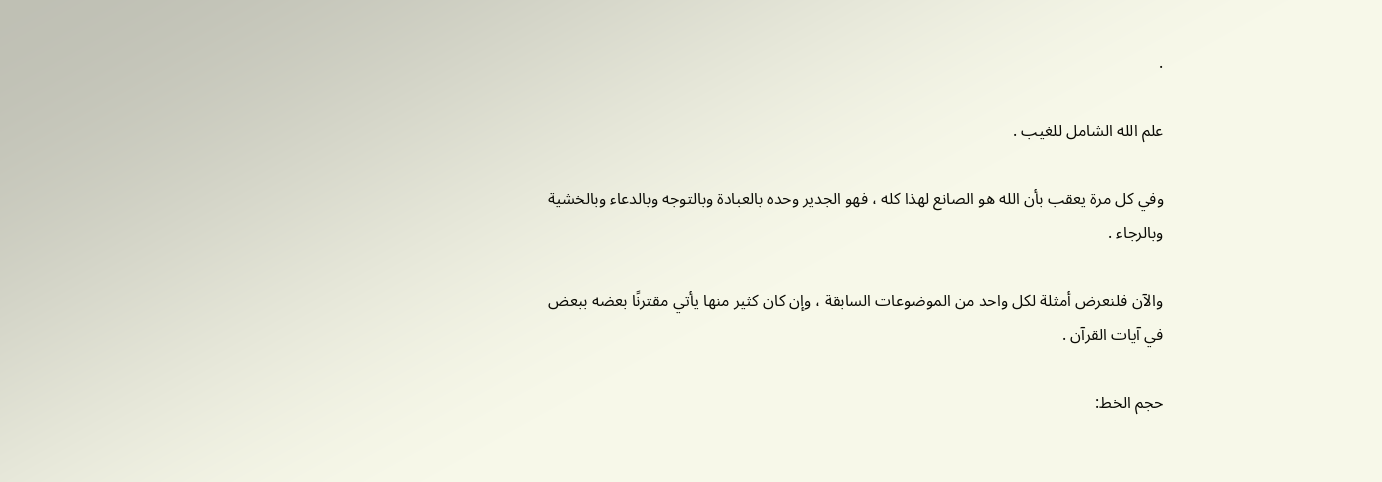.

علم الله الشامل للغيب .

وفي كل مرة يعقب بأن الله هو الصانع لهذا كله ، فهو الجدير وحده بالعبادة وبالتوجه وبالدعاء وبالخشية وبالرجاء .

والآن فلنعرض أمثلة لكل واحد من الموضوعات السابقة ، وإن كان كثير منها يأتي مقترنًا بعضه ببعض في آيات القرآن .

حجم الخط: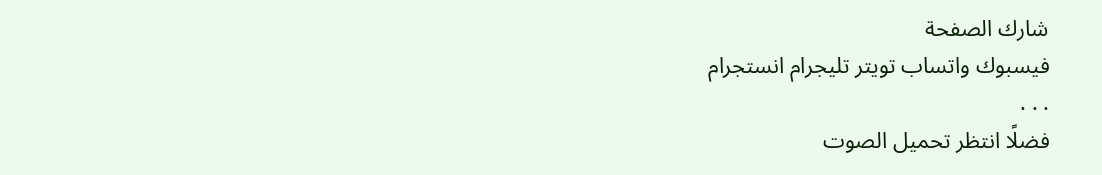شارك الصفحة
فيسبوك واتساب تويتر تليجرام انستجرام
. . .
فضلًا انتظر تحميل الصوت